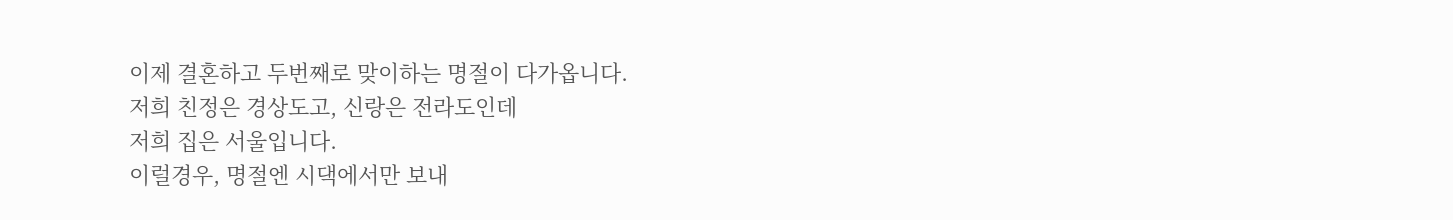이제 결혼하고 두번째로 맞이하는 명절이 다가옵니다.
저희 친정은 경상도고, 신랑은 전라도인데
저희 집은 서울입니다.
이럴경우, 명절엔 시댁에서만 보내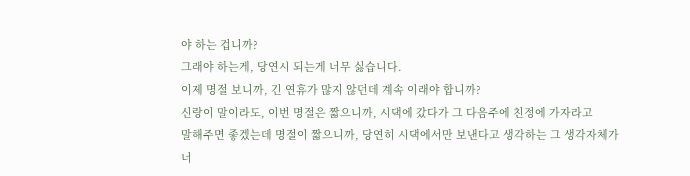야 하는 겁니까?
그래야 하는게, 당연시 되는게 너무 싫습니다.
이제 명절 보니까, 긴 연휴가 많지 않던데 계속 이래야 합니까?
신랑이 말이라도, 이번 명절은 짧으니까, 시댁에 갔다가 그 다음주에 친정에 가자라고
말해주면 좋겠는데 명절이 짧으니까, 당연히 시댁에서만 보낸다고 생각하는 그 생각자체가
너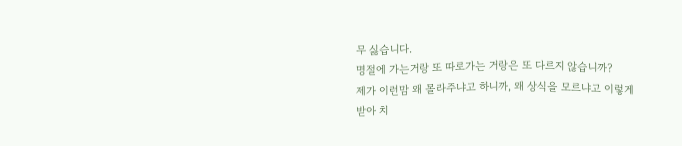무 싫습니다.
명절에 가는거랑 또 따로가는 거랑은 또 다르지 않습니까?
제가 이런맘 왜 몰라주냐고 하니까, 왜 상식을 모르냐고 이렇게 받아 치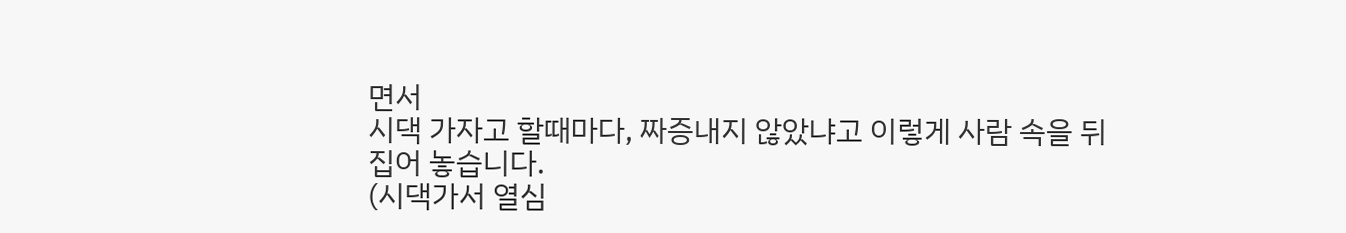면서
시댁 가자고 할때마다, 짜증내지 않았냐고 이렇게 사람 속을 뒤집어 놓습니다.
(시댁가서 열심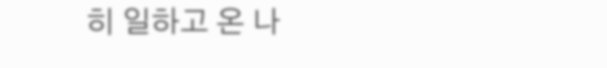히 일하고 온 나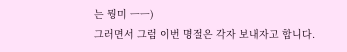는 뭥미 ㅡㅡ)
그러면서 그럼 이번 명절은 각자 보내자고 합니다.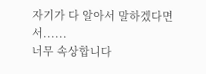자기가 다 알아서 말하겠다면서......
너무 속상합니다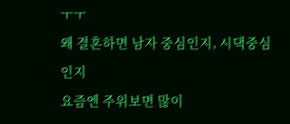ㅜㅜ
왜 결혼하면 남자 중심인지, 시댁중심인지
요즘엔 주위보면 많이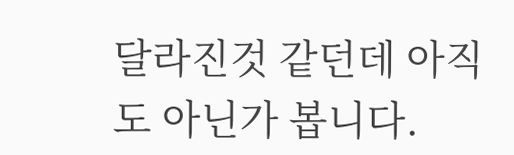달라진것 같던데 아직도 아닌가 봅니다.